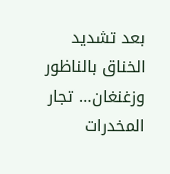بعد تشديد الخناق بالناظور وزغنغان… تجار المخدرات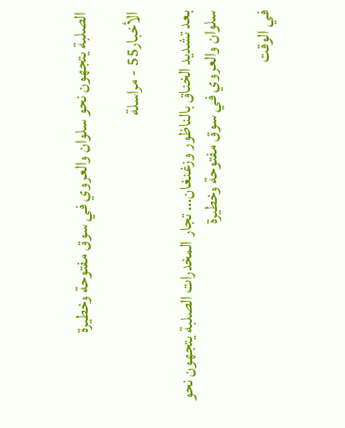الصلبة يتجهون نحو سلوان والعروي في سوق مفتوحة وخطيرة

الأخبار55 - مراسلة

بعد تشديد الخناق بالناظور وزغنغان… تجار المخدرات الصلبة يتجهون نحو سلوان والعروي في سوق مفتوحة وخطيرة

في الوقت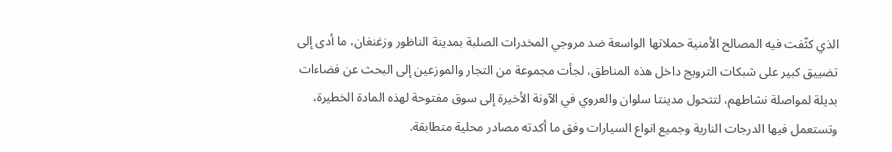الذي كثّفت فيه المصالح الأمنية حملاتها الواسعة ضد مروجي المخدرات الصلبة بمدينة الناظور وزغنغان، ما أدى إلى تضييق كبير على شبكات الترويج داخل هذه المناطق، لجأت مجموعة من التجار والموزعين إلى البحث عن فضاءات بديلة لمواصلة نشاطهم، لتتحول مدينتا سلوان والعروي في الآونة الأخيرة إلى سوق مفتوحة لهذه المادة الخطيرة، وتستعمل فيها الدرجات النارية وجميع انواع السيارات وفق ما أكدته مصادر محلية متطابقة.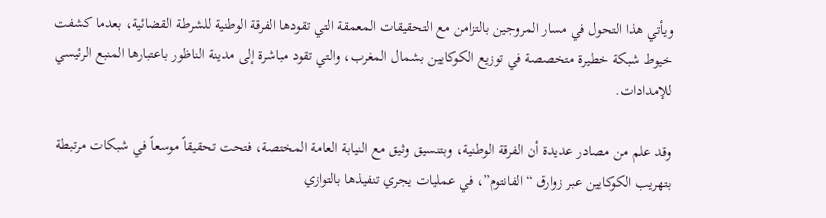ويأتي هذا التحول في مسار المروجين بالتزامن مع التحقيقات المعمقة التي تقودها الفرقة الوطنية للشرطة القضائية، بعدما كشفت خيوط شبكة خطيرة متخصصة في توزيع الكوكايين بشمال المغرب، والتي تقود مباشرة إلى مدينة الناظور باعتبارها المنبع الرئيسي للإمدادات.

وقد علم من مصادر عديدة أن الفرقة الوطنية، وبتنسيق وثيق مع النيابة العامة المختصة، فتحت تحقيقاً موسعاً في شبكات مرتبطة بتهريب الكوكايين عبر زوارق “الفانتوم”، في عمليات يجري تنفيذها بالتوازي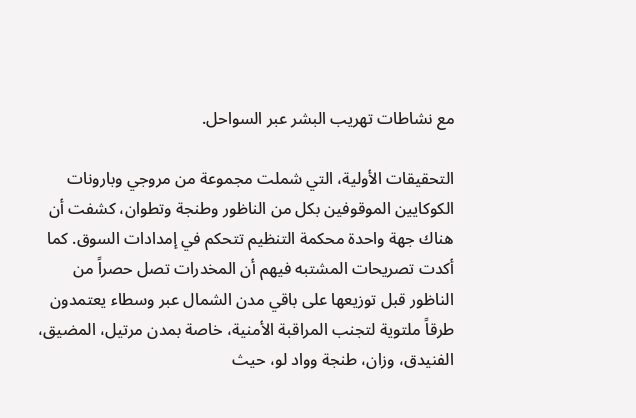مع نشاطات تهريب البشر عبر السواحل.

التحقيقات الأولية، التي شملت مجموعة من مروجي وبارونات الكوكايين الموقوفين بكل من الناظور وطنجة وتطوان، كشفت أن هناك جهة واحدة محكمة التنظيم تتحكم في إمدادات السوق. كما أكدت تصريحات المشتبه فيهم أن المخدرات تصل حصراً من الناظور قبل توزيعها على باقي مدن الشمال عبر وسطاء يعتمدون طرقاً ملتوية لتجنب المراقبة الأمنية، خاصة بمدن مرتيل، المضيق، الفنيدق، وزان، طنجة وواد لو، حيث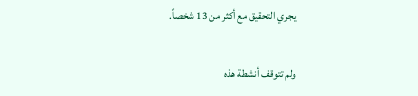يجري التحقيق مع أكثر من 13 شخصاً.

ولم تتوقف أنشطة هذه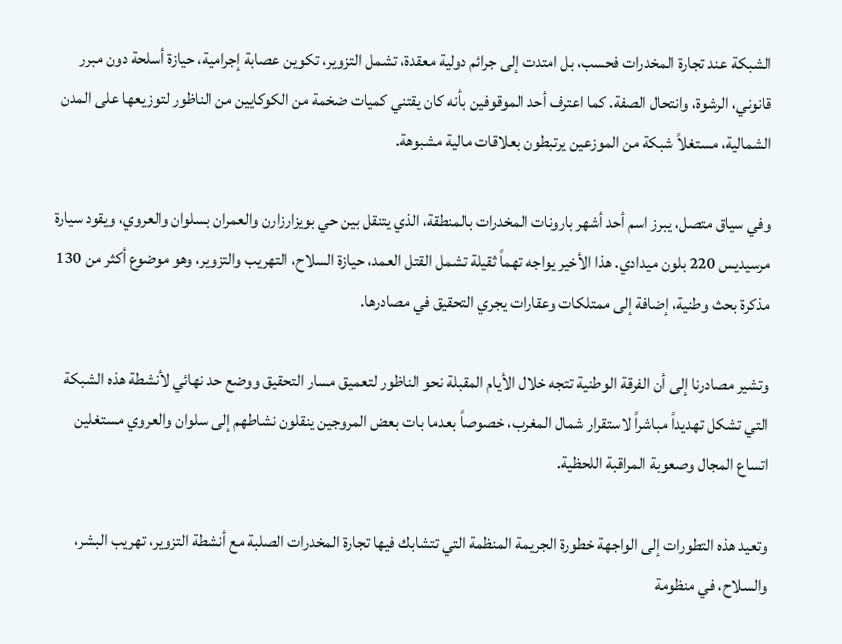الشبكة عند تجارة المخدرات فحسب، بل امتدت إلى جرائم دولية معقدة، تشمل التزوير، تكوين عصابة إجرامية، حيازة أسلحة دون مبرر قانوني، الرشوة، وانتحال الصفة. كما اعترف أحد الموقوفين بأنه كان يقتني كميات ضخمة من الكوكايين من الناظور لتوزيعها على المدن الشمالية، مستغلاً شبكة من الموزعين يرتبطون بعلاقات مالية مشبوهة.

وفي سياق متصل، يبرز اسم أحد أشهر بارونات المخدرات بالمنطقة، الذي يتنقل بين حي بويزارزارن والعمران بسلوان والعروي، ويقود سيارة مرسيديس 220 بلون ميدادي. هذا الأخير يواجه تهماً ثقيلة تشمل القتل العمد، حيازة السلاح، التهريب والتزوير، وهو موضوع أكثر من 130 مذكرة بحث وطنية، إضافة إلى ممتلكات وعقارات يجري التحقيق في مصادرها.

وتشير مصادرنا إلى أن الفرقة الوطنية تتجه خلال الأيام المقبلة نحو الناظور لتعميق مسار التحقيق ووضع حد نهائي لأنشطة هذه الشبكة التي تشكل تهديداً مباشراً لاستقرار شمال المغرب، خصوصاً بعدما بات بعض المروجين ينقلون نشاطهم إلى سلوان والعروي مستغلين اتساع المجال وصعوبة المراقبة اللحظية.

وتعيد هذه التطورات إلى الواجهة خطورة الجريمة المنظمة التي تتشابك فيها تجارة المخدرات الصلبة مع أنشطة التزوير، تهريب البشر، والسلاح، في منظومة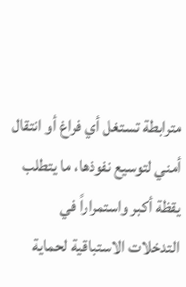مترابطة تستغل أي فراغ أو انتقال أمني لتوسيع نفوذها، ما يتطلب يقظة أكبر واستمراراً في التدخلات الاستباقية لحماية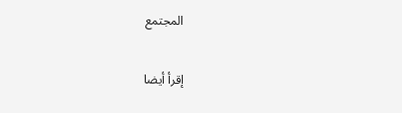المجتمع

إقرأ أيضا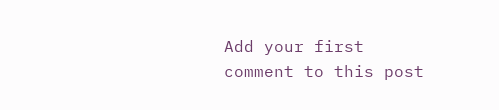Add your first comment to this post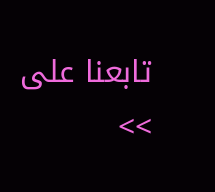تابعنا على >>